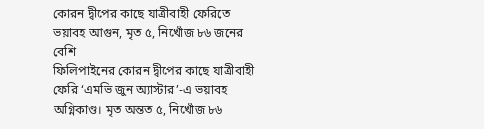কোরন দ্বীপের কাছে যাত্রীবাহী ফেরিতে ভয়াবহ আগুন, মৃত ৫, নিখোঁজ ৮৬ জনের বেশি
ফিলিপাইনের কোরন দ্বীপের কাছে যাত্রীবাহী ফেরি ‘এমভি জুন অ্যাস্টার’-এ ভয়াবহ অগ্নিকাণ্ড। মৃত অন্তত ৫, নিখোঁজ ৮৬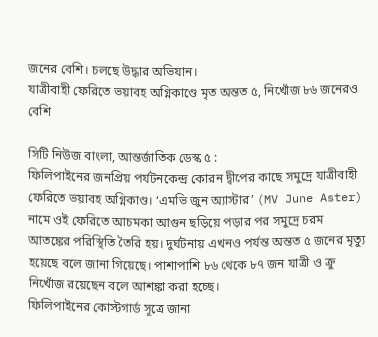জনের বেশি। চলছে উদ্ধার অভিযান।
যাত্রীবাহী ফেরিতে ভয়াবহ অগ্নিকাণ্ডে মৃত অন্তত ৫, নিখোঁজ ৮৬ জনেরও বেশি

সিটি নিউজ বাংলা, আন্তর্জাতিক ডেস্ক ৫ :
ফিলিপাইনের জনপ্রিয় পর্যটনকেন্দ্র কোরন দ্বীপের কাছে সমুদ্রে যাত্রীবাহী ফেরিতে ভয়াবহ অগ্নিকাণ্ড। ‘এমভি জুন অ্যাস্টার’ (MV June Aster) নামে ওই ফেরিতে আচমকা আগুন ছড়িয়ে পড়ার পর সমুদ্রে চরম আতঙ্কের পরিস্থিতি তৈরি হয়। দুর্ঘটনায় এখনও পর্যন্ত অন্তত ৫ জনের মৃত্যু হয়েছে বলে জানা গিয়েছে। পাশাপাশি ৮৬ থেকে ৮৭ জন যাত্রী ও ক্রু নিখোঁজ রয়েছেন বলে আশঙ্কা করা হচ্ছে।
ফিলিপাইনের কোস্টগার্ড সূত্রে জানা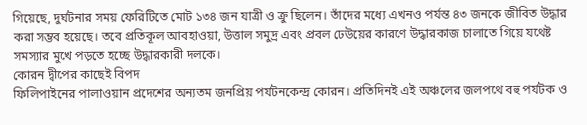গিয়েছে, দুর্ঘটনার সময় ফেরিটিতে মোট ১৩৪ জন যাত্রী ও ক্রু ছিলেন। তাঁদের মধ্যে এখনও পর্যন্ত ৪৩ জনকে জীবিত উদ্ধার করা সম্ভব হয়েছে। তবে প্রতিকূল আবহাওয়া, উত্তাল সমুদ্র এবং প্রবল ঢেউয়ের কারণে উদ্ধারকাজ চালাতে গিয়ে যথেষ্ট সমস্যার মুখে পড়তে হচ্ছে উদ্ধারকারী দলকে।
কোরন দ্বীপের কাছেই বিপদ
ফিলিপাইনের পালাওয়ান প্রদেশের অন্যতম জনপ্রিয় পর্যটনকেন্দ্র কোরন। প্রতিদিনই এই অঞ্চলের জলপথে বহু পর্যটক ও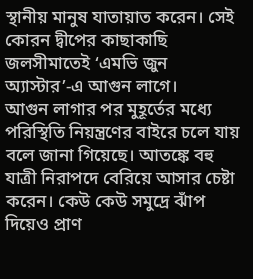স্থানীয় মানুষ যাতায়াত করেন। সেই কোরন দ্বীপের কাছাকাছি জলসীমাতেই ‘এমভি জুন অ্যাস্টার’-এ আগুন লাগে।
আগুন লাগার পর মুহূর্তের মধ্যে পরিস্থিতি নিয়ন্ত্রণের বাইরে চলে যায় বলে জানা গিয়েছে। আতঙ্কে বহু যাত্রী নিরাপদে বেরিয়ে আসার চেষ্টা করেন। কেউ কেউ সমুদ্রে ঝাঁপ দিয়েও প্রাণ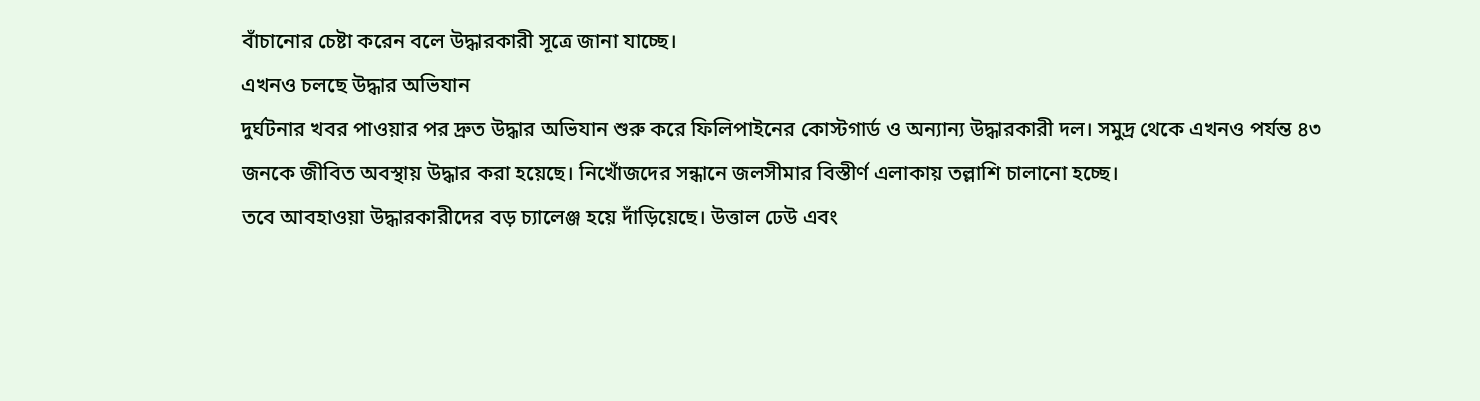বাঁচানোর চেষ্টা করেন বলে উদ্ধারকারী সূত্রে জানা যাচ্ছে।
এখনও চলছে উদ্ধার অভিযান
দুর্ঘটনার খবর পাওয়ার পর দ্রুত উদ্ধার অভিযান শুরু করে ফিলিপাইনের কোস্টগার্ড ও অন্যান্য উদ্ধারকারী দল। সমুদ্র থেকে এখনও পর্যন্ত ৪৩ জনকে জীবিত অবস্থায় উদ্ধার করা হয়েছে। নিখোঁজদের সন্ধানে জলসীমার বিস্তীর্ণ এলাকায় তল্লাশি চালানো হচ্ছে।
তবে আবহাওয়া উদ্ধারকারীদের বড় চ্যালেঞ্জ হয়ে দাঁড়িয়েছে। উত্তাল ঢেউ এবং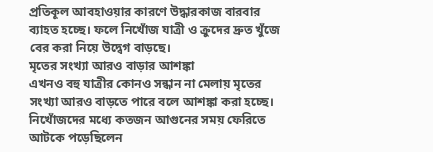প্রতিকূল আবহাওয়ার কারণে উদ্ধারকাজ বারবার ব্যাহত হচ্ছে। ফলে নিখোঁজ যাত্রী ও ক্রুদের দ্রুত খুঁজে বের করা নিয়ে উদ্বেগ বাড়ছে।
মৃতের সংখ্যা আরও বাড়ার আশঙ্কা
এখনও বহু যাত্রীর কোনও সন্ধান না মেলায় মৃতের সংখ্যা আরও বাড়তে পারে বলে আশঙ্কা করা হচ্ছে। নিখোঁজদের মধ্যে কতজন আগুনের সময় ফেরিতে আটকে পড়েছিলেন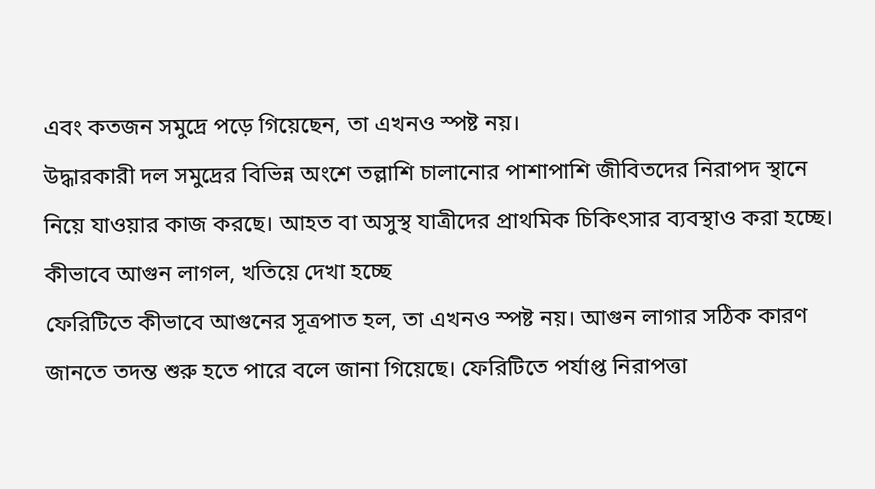এবং কতজন সমুদ্রে পড়ে গিয়েছেন, তা এখনও স্পষ্ট নয়।
উদ্ধারকারী দল সমুদ্রের বিভিন্ন অংশে তল্লাশি চালানোর পাশাপাশি জীবিতদের নিরাপদ স্থানে নিয়ে যাওয়ার কাজ করছে। আহত বা অসুস্থ যাত্রীদের প্রাথমিক চিকিৎসার ব্যবস্থাও করা হচ্ছে।
কীভাবে আগুন লাগল, খতিয়ে দেখা হচ্ছে
ফেরিটিতে কীভাবে আগুনের সূত্রপাত হল, তা এখনও স্পষ্ট নয়। আগুন লাগার সঠিক কারণ জানতে তদন্ত শুরু হতে পারে বলে জানা গিয়েছে। ফেরিটিতে পর্যাপ্ত নিরাপত্তা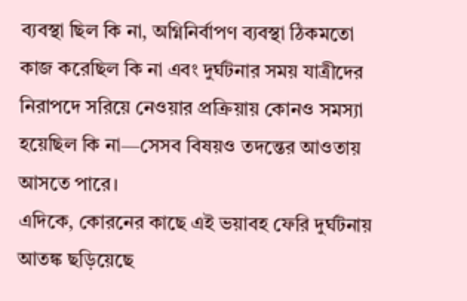ব্যবস্থা ছিল কি না, অগ্নিনির্বাপণ ব্যবস্থা ঠিকমতো কাজ করেছিল কি না এবং দুর্ঘটনার সময় যাত্রীদের নিরাপদে সরিয়ে নেওয়ার প্রক্রিয়ায় কোনও সমস্যা হয়েছিল কি না—সেসব বিষয়ও তদন্তের আওতায় আসতে পারে।
এদিকে, কোরনের কাছে এই ভয়াবহ ফেরি দুর্ঘটনায় আতঙ্ক ছড়িয়েছে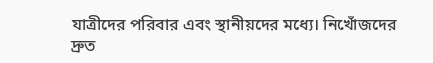যাত্রীদের পরিবার এবং স্থানীয়দের মধ্যে। নিখোঁজদের দ্রুত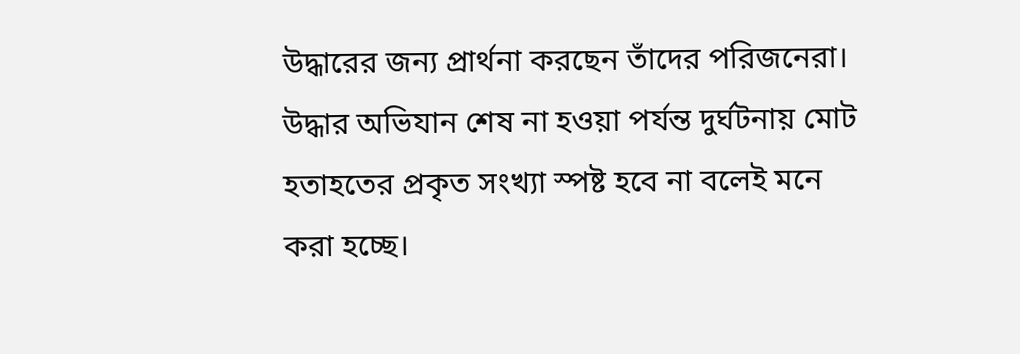উদ্ধারের জন্য প্রার্থনা করছেন তাঁদের পরিজনেরা। উদ্ধার অভিযান শেষ না হওয়া পর্যন্ত দুর্ঘটনায় মোট হতাহতের প্রকৃত সংখ্যা স্পষ্ট হবে না বলেই মনে করা হচ্ছে।